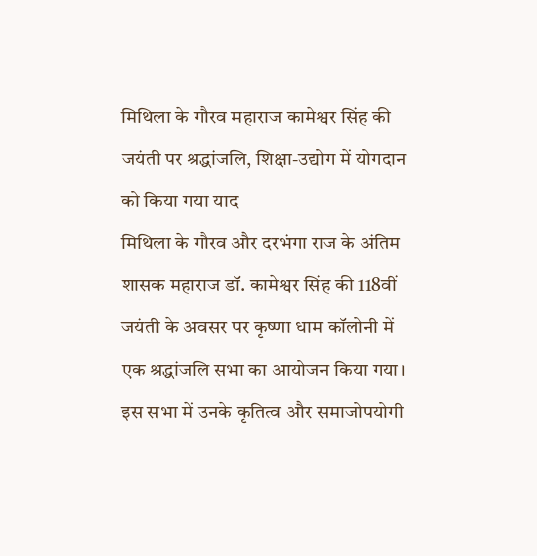मिथिला के गौरव महाराज कामेश्वर सिंह की जयंती पर श्रद्धांजलि, शिक्षा-उद्योग में योगदान को किया गया याद
मिथिला के गौरव और दरभंगा राज के अंतिम शासक महाराज डॉ. कामेश्वर सिंह की 118वीं जयंती के अवसर पर कृष्णा धाम कॉलोनी में एक श्रद्धांजलि सभा का आयोजन किया गया। इस सभा में उनके कृतित्व और समाजोपयोगी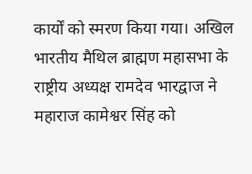कार्यों को स्मरण किया गया। अखिल भारतीय मैथिल ब्राह्मण महासभा के राष्ट्रीय अध्यक्ष रामदेव भारद्वाज ने महाराज कामेश्वर सिंह को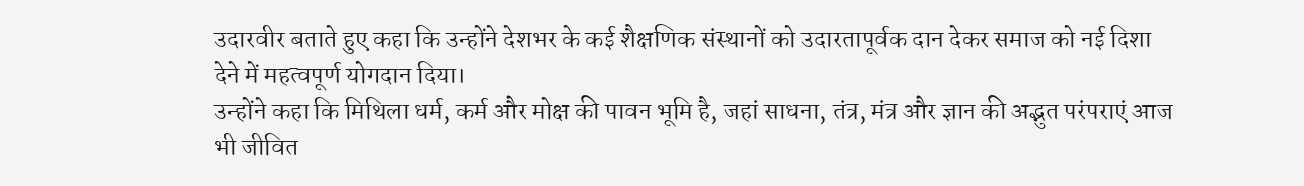उदारवीर बताते हुए कहा कि उन्होंने देशभर के कई शैक्षणिक संस्थानों को उदारतापूर्वक दान देकर समाज को नई दिशा देने में महत्वपूर्ण योगदान दिया।
उन्होंने कहा कि मिथिला धर्म, कर्म और मोक्ष की पावन भूमि है, जहां साधना, तंत्र, मंत्र और ज्ञान की अद्भुत परंपराएं आज भी जीवित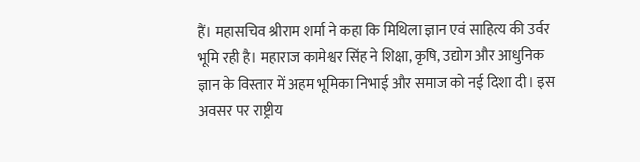हैं। महासचिव श्रीराम शर्मा ने कहा कि मिथिला ज्ञान एवं साहित्य की उर्वर भूमि रही है। महाराज कामेश्वर सिंह ने शिक्षा, कृषि, उद्योग और आधुनिक ज्ञान के विस्तार में अहम भूमिका निभाई और समाज को नई दिशा दी। इस अवसर पर राष्ट्रीय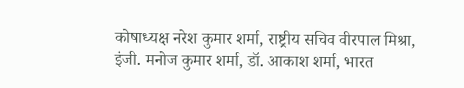कोषाध्यक्ष नरेश कुमार शर्मा, राष्ट्रीय सचिव वीरपाल मिश्रा, इंजी. मनोज कुमार शर्मा, डॉ. आकाश शर्मा, भारत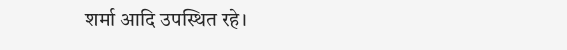शर्मा आदि उपस्थित रहे।